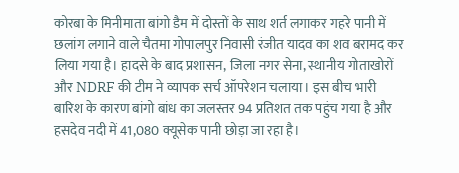कोरबा के मिनीमाता बांगो डैम में दोस्तों के साथ शर्त लगाकर गहरे पानी में छलांग लगाने वाले चैतमा गोपालपुर निवासी रंजीत यादव का शव बरामद कर लिया गया है। हादसे के बाद प्रशासन, जिला नगर सेना, स्थानीय गोताखोरों और NDRF की टीम ने व्यापक सर्च ऑपरेशन चलाया। इस बीच भारी बारिश के कारण बांगो बांध का जलस्तर 94 प्रतिशत तक पहुंच गया है और हसदेव नदी में 41,080 क्यूसेक पानी छोड़ा जा रहा है।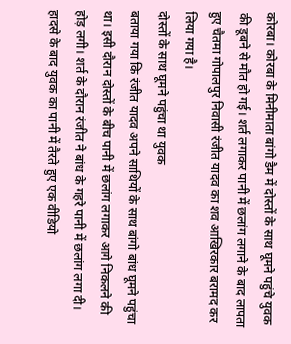कोरबा। कोरबा के मिनीमाता बांगो डैम में दोस्तों के साथ घूमने पहुंचे युवक की डूबने से मौत हो गई। शर्त लगाकर पानी में छलांग लगाने के बाद लापता हुए चैतमा गोपालपुर निवासी रंजीत यादव का शव आखिरकार बरामद कर लिया गया है।
दोस्तों के साथ घूमने पहुंचा था युवक
बताया गया कि रंजीत यादव अपने साथियों के साथ बांगो बांध घूमने पहुंचा था। इसी दौरान दोस्तों के बीच पानी में छलांग लगाकर आगे निकलने की होड़ लगी। शर्त के दौरान रंजीत ने बांध के गहरे पानी में छलांग लगा दी।
हादसे के बाद युवक का पानी में तैरते हुए एक वीडियो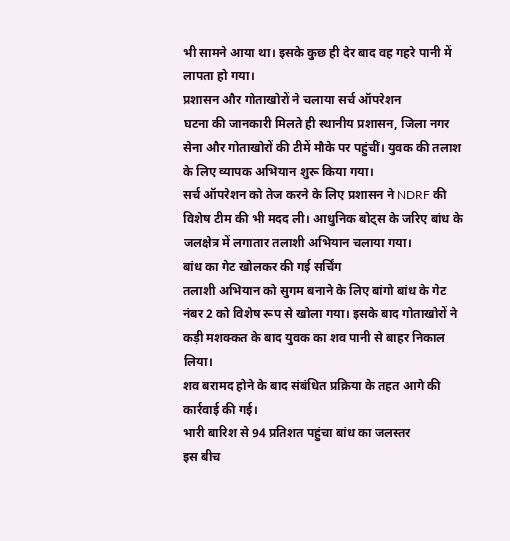भी सामने आया था। इसके कुछ ही देर बाद वह गहरे पानी में लापता हो गया।
प्रशासन और गोताखोरों ने चलाया सर्च ऑपरेशन
घटना की जानकारी मिलते ही स्थानीय प्रशासन, जिला नगर सेना और गोताखोरों की टीमें मौके पर पहुंचीं। युवक की तलाश के लिए व्यापक अभियान शुरू किया गया।
सर्च ऑपरेशन को तेज करने के लिए प्रशासन ने NDRF की विशेष टीम की भी मदद ली। आधुनिक बोट्स के जरिए बांध के जलक्षेत्र में लगातार तलाशी अभियान चलाया गया।
बांध का गेट खोलकर की गई सर्चिंग
तलाशी अभियान को सुगम बनाने के लिए बांगो बांध के गेट नंबर 2 को विशेष रूप से खोला गया। इसके बाद गोताखोरों ने कड़ी मशक्कत के बाद युवक का शव पानी से बाहर निकाल लिया।
शव बरामद होने के बाद संबंधित प्रक्रिया के तहत आगे की कार्रवाई की गई।
भारी बारिश से 94 प्रतिशत पहुंचा बांध का जलस्तर
इस बीच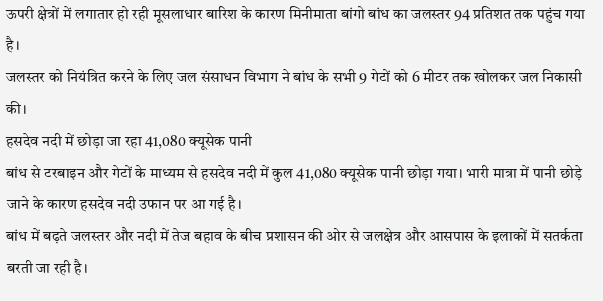ऊपरी क्षेत्रों में लगातार हो रही मूसलाधार बारिश के कारण मिनीमाता बांगो बांध का जलस्तर 94 प्रतिशत तक पहुंच गया है।
जलस्तर को नियंत्रित करने के लिए जल संसाधन विभाग ने बांध के सभी 9 गेटों को 6 मीटर तक खोलकर जल निकासी की।
हसदेव नदी में छोड़ा जा रहा 41,080 क्यूसेक पानी
बांध से टरबाइन और गेटों के माध्यम से हसदेव नदी में कुल 41,080 क्यूसेक पानी छोड़ा गया। भारी मात्रा में पानी छोड़े जाने के कारण हसदेव नदी उफान पर आ गई है।
बांध में बढ़ते जलस्तर और नदी में तेज बहाव के बीच प्रशासन की ओर से जलक्षेत्र और आसपास के इलाकों में सतर्कता बरती जा रही है।